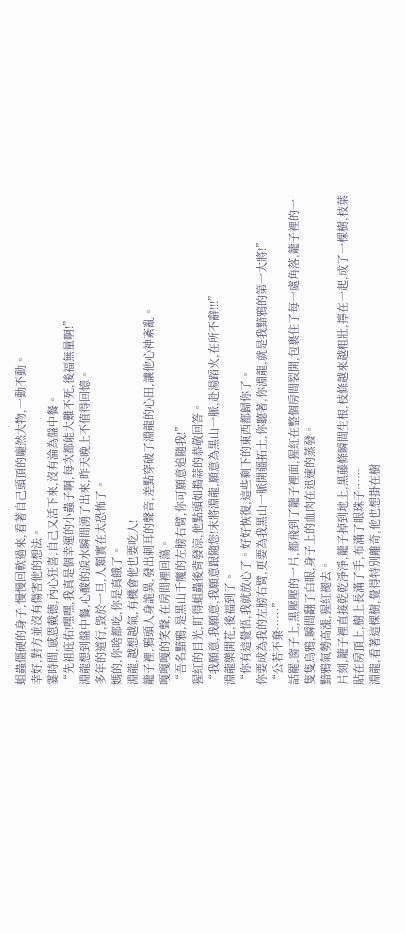蛆蟲僵硬的身子,慢慢回軟過來,看著自己頭頂的龐然大物,一動不動。
幸好,對方並沒有傷害他的想法。
霎時間,感恩戴德,內心狂喜,自己又活下來,沒有淪為盤中餐。
“先祖庇佑!嘿嘿,我真是個幸運的小蟲子啊,每次都能大難不死,後福無量啊!”
淵龍想到盤中餐,心酸的淚水瞬間湧了出來,昨天晚上不值得回憶。
多年的道行,毀於一旦,人類實在太恐怖了。
媽的,你啥都吃,你是真餓了。
淵龍,越想越氣,有機會他也要吃人!
籠子裡,鴉頭人身詭異,發出刺耳的聲音,差點穿破了淵龍的心田,讓他心神紊亂。
嘎嘎嘎的笑聲,在房間裡回蕩。
“吾名黯鴉,是黑山千魔的左膀右臂,你可願意追隨我!”
猩紅的目光,盯得蛆蟲後背發涼,他點頭如搗蒜的恭敬回答。
“我願意,我願意,我願意跟隨您!末將淵龍,願意為黑山一脈,赴湯蹈火,在所不辭!!!”
淵龍樂開花,後福到了。
“你有這覺悟,我就放心了。好好恢復,這些剩下的東西都歸你了。
你要成為我的左膀右臂,更要為我黑山一脈開疆拓土,你聽著,你淵龍,就是我黯鴉的第一大將!”
“公若不棄……”
話罷,窗子上,黑壓壓的一片,都飛到了籠子裡面,猩紅在整個房間裂開,包裹住了每一處角落,籠子裡的一隻隻烏鴉,瞬間翻了白眼,身子上的血肉在迅速的蒸發。
黯鴉氣勢高漲,猩紅褪去。
片刻,籠子裡直接乾乾淨淨,籠子掉到地上,黑藤條瞬間生根,枝條越來越粗壯,擰在一起,成了一棵樹,枝葉貼在房頂上,樹上長滿了手,布滿了眼珠子……
淵龍,看著這棵樹,覺得特別離奇,他也想掛在樹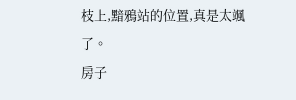枝上,黯鴉站的位置,真是太颯了。
房子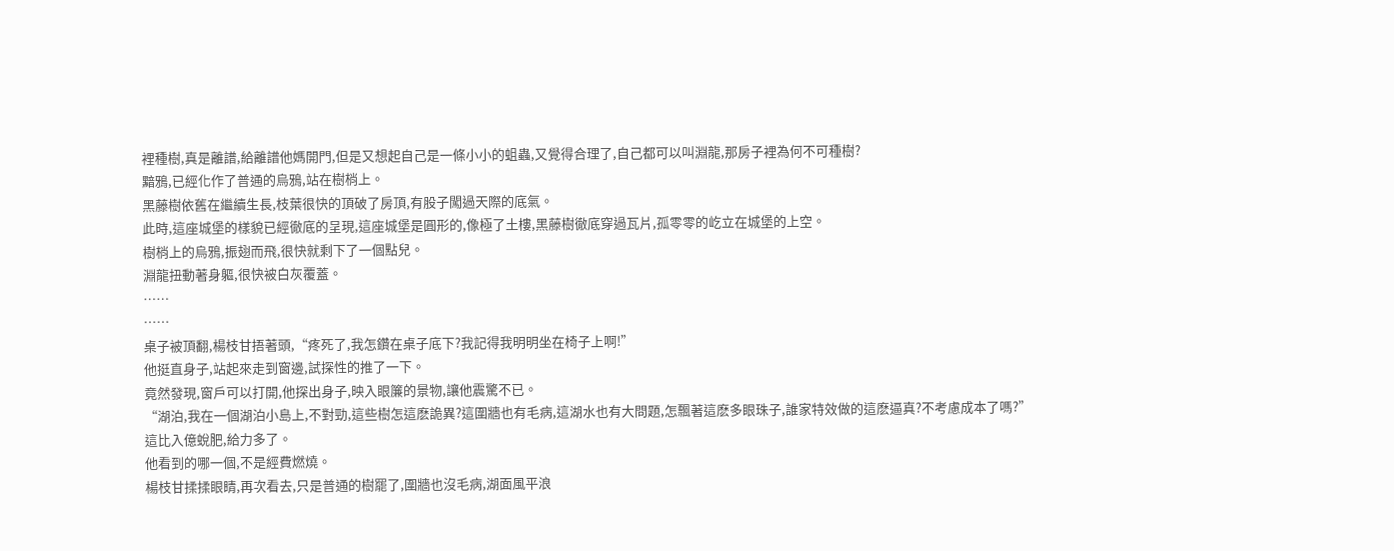裡種樹,真是離譜,給離譜他媽開門,但是又想起自己是一條小小的蛆蟲,又覺得合理了,自己都可以叫淵龍,那房子裡為何不可種樹?
黯鴉,已經化作了普通的烏鴉,站在樹梢上。
黑藤樹依舊在繼續生長,枝葉很快的頂破了房頂,有股子闖過天際的底氣。
此時,這座城堡的樣貌已經徹底的呈現,這座城堡是圓形的,像極了土樓,黑藤樹徹底穿過瓦片,孤零零的屹立在城堡的上空。
樹梢上的烏鴉,振翅而飛,很快就剩下了一個點兒。
淵龍扭動著身軀,很快被白灰覆蓋。
……
……
桌子被頂翻,楊枝甘捂著頭,“疼死了,我怎鑽在桌子底下?我記得我明明坐在椅子上啊!”
他挺直身子,站起來走到窗邊,試探性的推了一下。
竟然發現,窗戶可以打開,他探出身子,映入眼簾的景物,讓他震驚不已。
“湖泊,我在一個湖泊小島上,不對勁,這些樹怎這麽詭異?這圍牆也有毛病,這湖水也有大問題,怎飄著這麽多眼珠子,誰家特效做的這麽逼真?不考慮成本了嗎?”
這比入億蛻肥,給力多了。
他看到的哪一個,不是經費燃燒。
楊枝甘揉揉眼睛,再次看去,只是普通的樹罷了,圍牆也沒毛病,湖面風平浪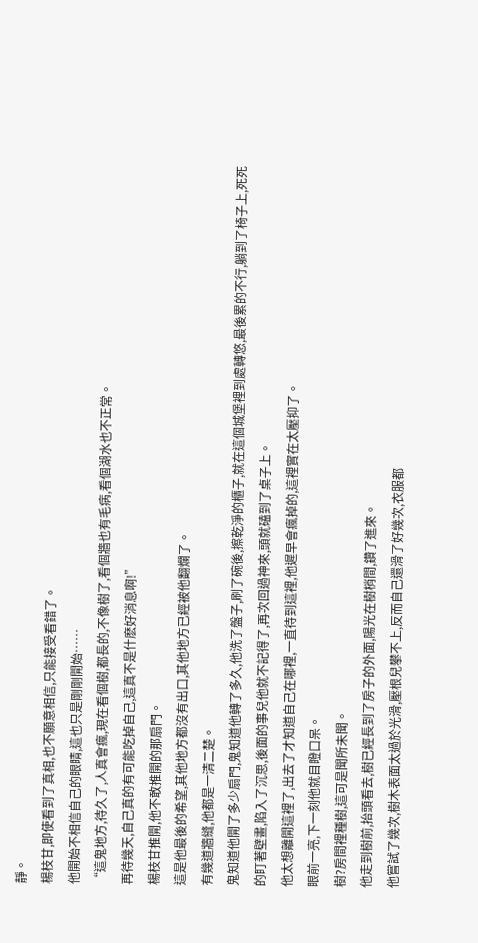靜。
楊枝甘,即使看到了真相,也不願意相信,只能接受看錯了。
他開始不相信自己的眼睛,這也只是剛剛開始……
“這鬼地方,待久了,人真會瘋,現在看個樹,都長的,不像樹了,看個牆也有毛病,看個湖水也不正常。
再待幾天,自己真的有可能吃掉自己,這真不是什麽好消息啊!”
楊枝甘推開,他不敢推開的那扇門。
這是他最後的希望,其他地方都沒有出口,其他地方已經被他翻爛了。
有幾道牆縫,他都是一清二楚。
鬼知道他開了多少扇門,鬼知道他轉了多久,他洗了盤子,刷了碗後,擦乾淨的櫃子,就在這個城堡裡到處轉悠,最後累的不行,躺到了椅子上,死死的盯著壁畫,陷入了沉思,後面的事兒他就不記得了,再次回過神來,頭就磕到了桌子上。
他太想離開這裡了,出去了才知道自己在哪裡,一直待到這裡,他遲早會瘋掉的,這裡實在太壓抑了。
眼前一亮,下一刻他就目瞪口呆。
樹?房間裡種樹,這可是聞所未聞。
他走到樹前,抬頭看去,樹已經長到了房子的外面,陽光在樹梢間,鑽了進來。
他嘗試了幾次,樹木表面太過於光滑,壓根兒攀不上,反而自己還滑了好幾次,衣服都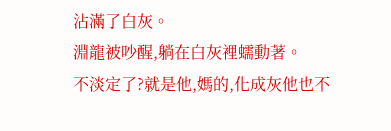沾滿了白灰。
淵龍被吵醒,躺在白灰裡蠕動著。
不淡定了?就是他,媽的,化成灰他也不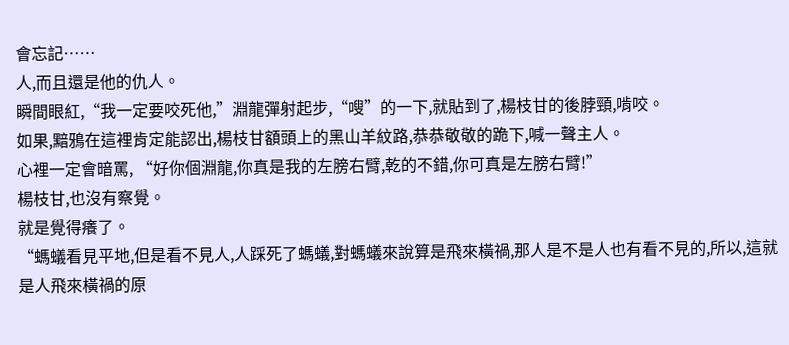會忘記……
人,而且還是他的仇人。
瞬間眼紅,“我一定要咬死他,”淵龍彈射起步,“嗖”的一下,就貼到了,楊枝甘的後脖頸,啃咬。
如果,黯鴉在這裡肯定能認出,楊枝甘額頭上的黑山羊紋路,恭恭敬敬的跪下,喊一聲主人。
心裡一定會暗罵, “好你個淵龍,你真是我的左膀右臂,乾的不錯,你可真是左膀右臂!”
楊枝甘,也沒有察覺。
就是覺得癢了。
“螞蟻看見平地,但是看不見人,人踩死了螞蟻,對螞蟻來說算是飛來橫禍,那人是不是人也有看不見的,所以,這就是人飛來橫禍的原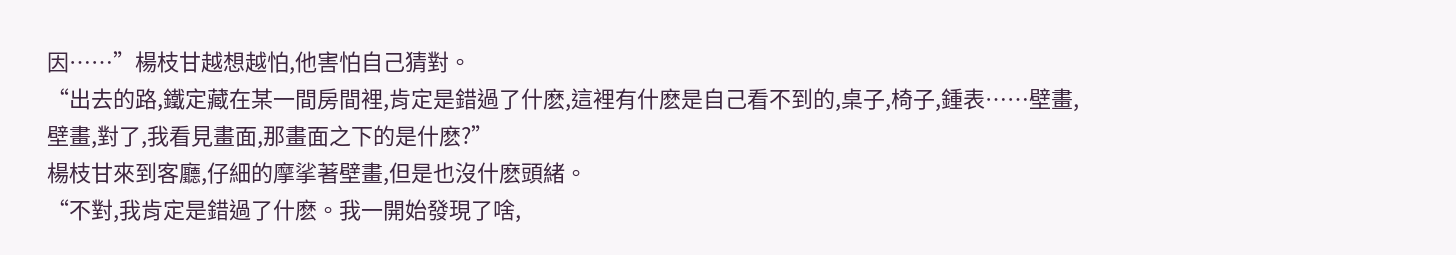因……”楊枝甘越想越怕,他害怕自己猜對。
“出去的路,鐵定藏在某一間房間裡,肯定是錯過了什麽,這裡有什麽是自己看不到的,桌子,椅子,鍾表……壁畫,壁畫,對了,我看見畫面,那畫面之下的是什麽?”
楊枝甘來到客廳,仔細的摩挲著壁畫,但是也沒什麽頭緒。
“不對,我肯定是錯過了什麽。我一開始發現了啥,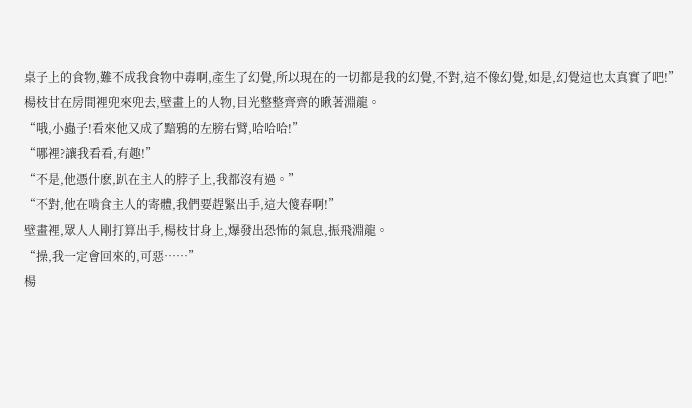桌子上的食物,難不成我食物中毒啊,產生了幻覺,所以現在的一切都是我的幻覺,不對,這不像幻覺,如是,幻覺這也太真實了吧!”
楊枝甘在房間裡兜來兜去,壁畫上的人物,目光整整齊齊的瞅著淵龍。
“哦,小蟲子!看來他又成了黯鴉的左膀右臂,哈哈哈!”
“哪裡?讓我看看,有趣!”
“不是,他憑什麽,趴在主人的脖子上,我都沒有過。”
“不對,他在啃食主人的寄體,我們要趕緊出手,這大傻春啊!”
壁畫裡,眾人人剛打算出手,楊枝甘身上,爆發出恐怖的氣息,振飛淵龍。
“操,我一定會回來的,可惡……”
楊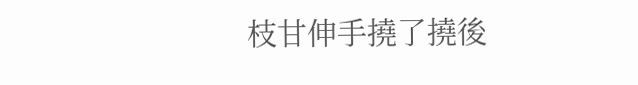枝甘伸手撓了撓後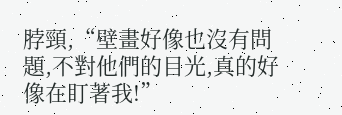脖頸,“壁畫好像也沒有問題,不對他們的目光,真的好像在盯著我!”